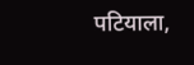पटियाला,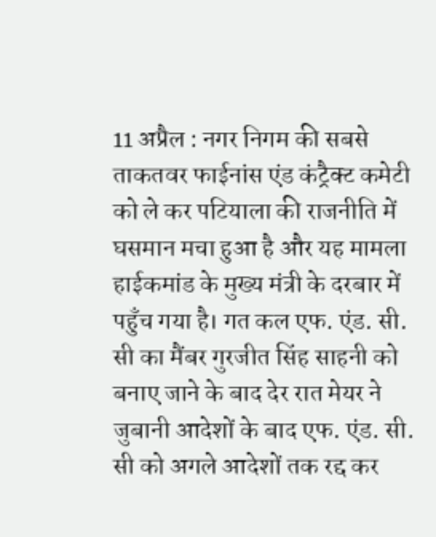11 अप्रैल : नगर निगम की सबसे ताकतवर फाईनांस एंड कंट्रैक्ट कमेटी को ले कर पटियाला की राजनीति में घसमान मचा हुआ है और यह मामला हाईकमांड के मुख्य मंत्री के दरबार में पहुँच गया है। गत कल एफ. एंड. सी. सी का मैंबर गुरजीत सिंह साहनी को बनाए जाने के बाद देर रात मेयर ने जुबानी आदेशों के बाद एफ. एंड. सी. सी को अगले आदेशों तक रद्द कर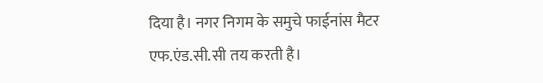दिया है। नगर निगम के समुचे फाईनांस मैटर एफ.एंड.सी.सी तय करती है।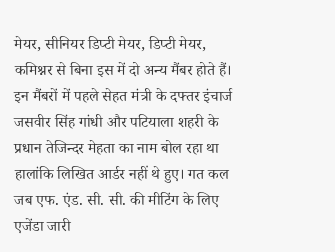मेयर, सीनियर डिप्टी मेयर, डिप्टी मेयर, कमिश्नर से बिना इस में दो अन्य मैंबर होते हैं। इन मैंबरों में पहले सेहत मंत्री के दफ्तर इंचार्ज जसवीर सिंह गांधी और पटियाला शहरी के प्रधान तेजिन्दर मेहता का नाम बोल रहा था हालांकि लिखित आर्डर नहीं थे हुए। गत कल जब एफ. एंड. सी. सी. की मीटिंग के लिए एजेंडा जारी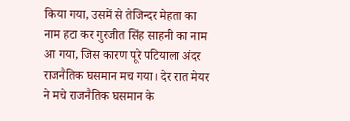किया गया, उसमें से तेजिन्दर मेहता का नाम हटा कर गुरजीत सिंह साहनी का नाम आ गया, जिस कारण पूरे पटियाला अंदर राजनैतिक घसमान मच गया। देर रात मेयर ने मचे राजनैतिक घसमान के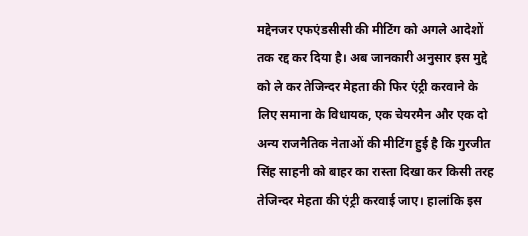मद्देनजर एफएंडसीसी की मीटिंग को अगले आदेशों तक रद्द कर दिया है। अब जानकारी अनुसार इस मुद्दे को ले कर तेजिन्दर मेहता की फिर एंट्री करवाने के लिए समाना के विधायक, एक चेयरमैन और एक दो अन्य राजनैतिक नेताओं की मीटिंग हुई है कि गुरजीत सिंह साहनी को बाहर का रास्ता दिखा कर किसी तरह तेजिन्दर मेहता की एंट्री करवाई जाए। हालांकि इस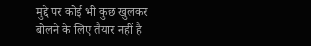मुद्दे पर कोई भी कुछ खुलकर बोलने के लिए तैयार नहीं है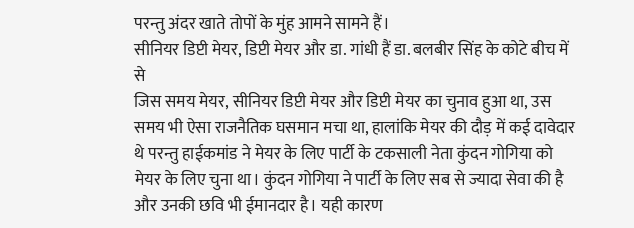परन्तु अंदर खाते तोपों के मुंह आमने सामने हैं।
सीनियर डिप्टी मेयर, डिप्टी मेयर और डा. गांधी हैं डा. बलबीर सिंह के कोटे बीच में से
जिस समय मेयर, सीनियर डिप्टी मेयर और डिप्टी मेयर का चुनाव हुआ था, उस समय भी ऐसा राजनैतिक घसमान मचा था, हालांकि मेयर की दौड़ में कई दावेदार थे परन्तु हाईकमांड ने मेयर के लिए पार्टी के टकसाली नेता कुंदन गोगिया को मेयर के लिए चुना था। कुंदन गोगिया ने पार्टी के लिए सब से ज्यादा सेवा की है और उनकी छवि भी ईमानदार है। यही कारण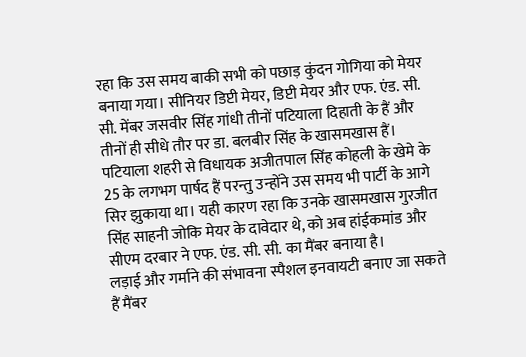रहा कि उस समय बाकी सभी को पछाड़ कुंदन गोगिया को मेयर बनाया गया। सीनियर डिप्टी मेयर, डिप्टी मेयर और एफ. एंड. सी. सी. मेंबर जसवीर सिंह गांधी तीनों पटियाला दिहाती के हैं और तीनों ही सीधे तौर पर डा. बलबीर सिंह के खासमखास हैं। पटियाला शहरी से विधायक अजीतपाल सिंह कोहली के खेमे के 25 के लगभग पार्षद हैं परन्तु उन्होंने उस समय भी पार्टी के आगे सिर झुकाया था। यही कारण रहा कि उनके खासमखास गुरजीत सिंह साहनी जोकि मेयर के दावेदार थे, को अब हांईकमांड और सीएम दरबार ने एफ. एंड. सी. सी. का मैंबर बनाया है।
लड़ाई और गर्माने की संभावना स्पैशल इनवायटी बनाए जा सकते हैं मैंबर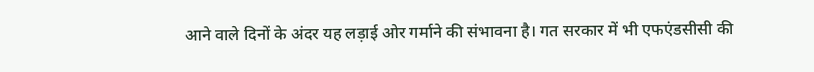आने वाले दिनों के अंदर यह लड़ाई ओर गर्माने की संभावना है। गत सरकार में भी एफएंडसीसी की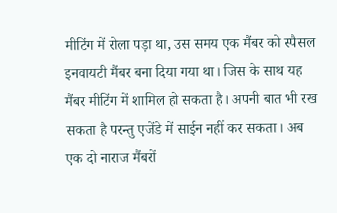मीटिंग में रोला पड़ा था, उस समय एक मैंबर को स्पैसल इनवायटी मैंबर बना दिया गया था। जिस के साथ यह मैंबर मीटिंग में शामिल हो सकता है। अपनी बात भी रख सकता है परन्तु एजेंडे में साईन नहीं कर सकता। अब एक दो नाराज मैंबरों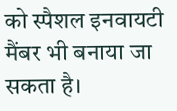को स्पैशल इनवायटी मैंबर भी बनाया जा सकता है।